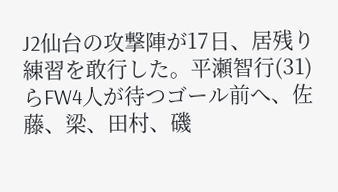J2仙台の攻撃陣が17日、居残り練習を敢行した。平瀬智行(31)らFW4人が待つゴール前へ、佐藤、梁、田村、磯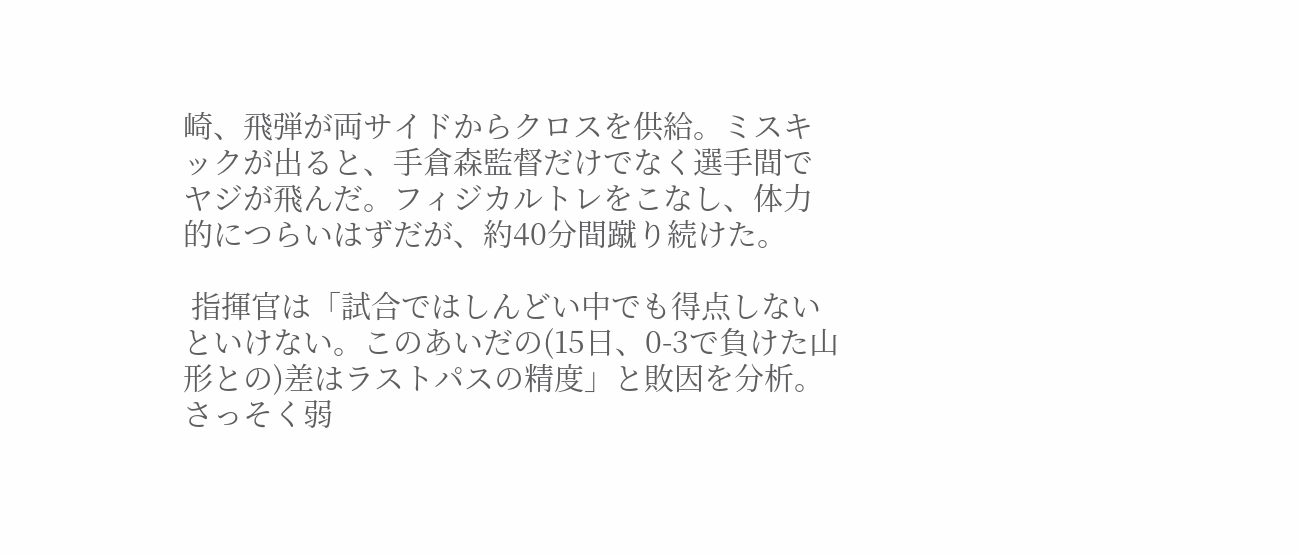崎、飛弾が両サイドからクロスを供給。ミスキックが出ると、手倉森監督だけでなく選手間でヤジが飛んだ。フィジカルトレをこなし、体力的につらいはずだが、約40分間蹴り続けた。

 指揮官は「試合ではしんどい中でも得点しないといけない。このあいだの(15日、0-3で負けた山形との)差はラストパスの精度」と敗因を分析。さっそく弱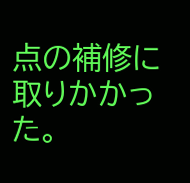点の補修に取りかかった。